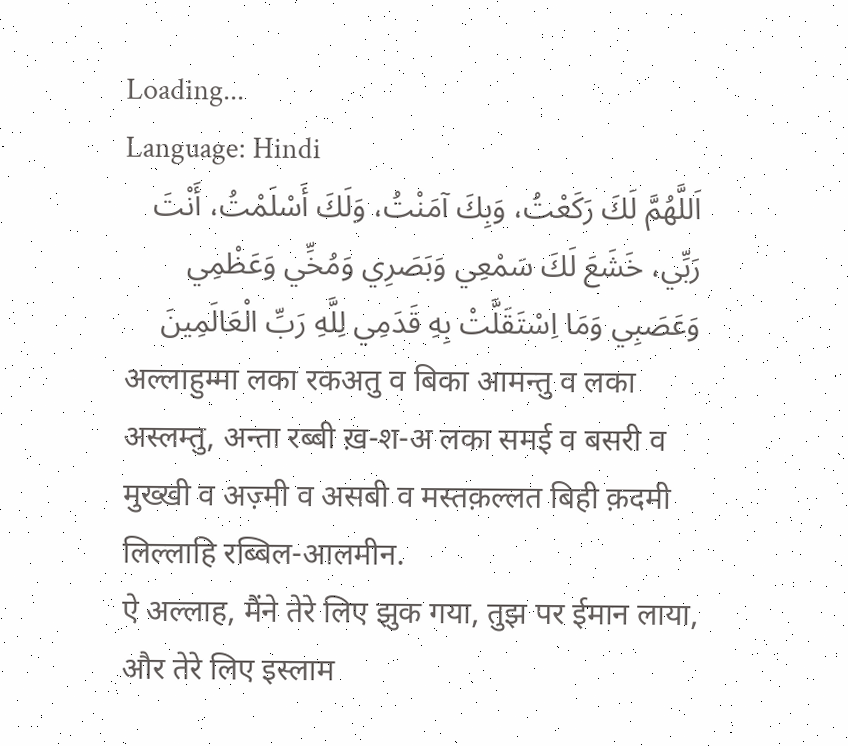Loading...
Language: Hindi
اَللَّهُمَّ لَكَ رَكَعْتُ، وَبِكَ آمَنْتُ، وَلَكَ أَسْلَمْتُ، أَنْتَ رَبِّي، خَشَعَ لَكَ سَمْعِي وَبَصَرِي وَمُخِّي وَعَظْمِي وَعَصَبِي وَمَا اِسْتَقَلَّتْ بِهِ قَدَمِي لِلَّهِ رَبِّ الْعَالَمِينَ
अल्लाहुम्मा लका रकअतु व बिका आमन्तु व लका अस्लम्तु, अन्ता रब्बी ख़-श-अ लका समई व बसरी व मुख्खी व अज़्मी व असबी व मस्तक़ल्लत बिही क़दमी लिल्लाहि रब्बिल-आलमीन.
ऐ अल्लाह, मैंने तेरे लिए झुक गया, तुझ पर ईमान लाया, और तेरे लिए इस्लाम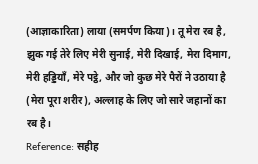(आज्ञाकारिता) लाया (समर्पण किया)। तू मेरा रब है, झुक गई तेरे लिए मेरी सुनाई, मेरी दिखाई, मेरा दिमाग, मेरी हड्डियाँ, मेरे पट्ठे, और जो कुछ मेरे पैरों ने उठाया है (मेरा पूरा शरीर), अल्लाह के लिए जो सारे जहानों का रब है।
Reference: सहीह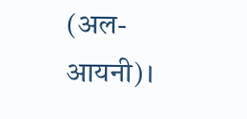(अल-आयनी)।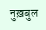नुख़बुल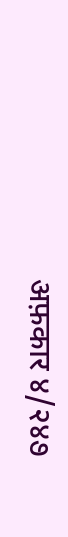अफ़कार ४/२४૭